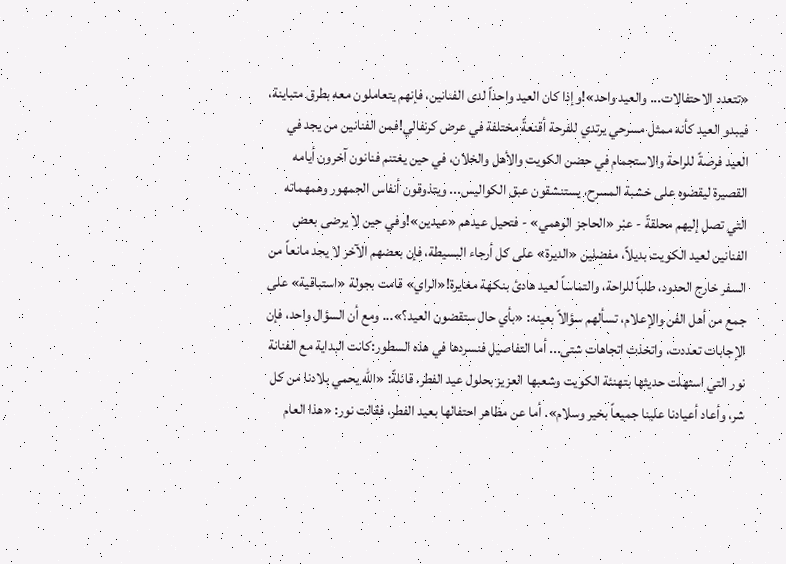«تتعدد الاحتفالات... والعيد واحد»!وإذا كان العيد واحداً لدى الفنانين، فإنهم يتعاملون معه بطرق متباينة، فيبدو العيد كأنه ممثل مسرحي يرتدي للفرحة أقنعةً مختلفة في عرض كرنفالي!فمن الفنانين من يجد في العيد فرصةً للراحة والاستجمام في حضن الكويت والأهل والخلان، في حين يغتنم فنانون آخرون أيامه القصيرة ليقضوه على خشبة المسرح، يستنشقون عبق الكواليس... ويتذوقون أنفاس الجمهور وهمهماته التي تصل إليهم محلقةً - عبْر «الحاجز الوهمي» - فتحيل عيدهم «عيدين»!وفي حين لا يرضى بعض الفنانين لعيد الكويت بديلاً، مفضلين «الديرة» على كل أرجاء البسيطة، فإن بعضهم الآخر لا يجد مانعاً من السفر خارج الحدود، طلباً للراحة، والتماساً لعيد هادئ بنكهة مغايرة!«الراي» قامت بجولة «استباقية» على جمع من أهل الفن والإعلام، تسألهم سؤالاً بعينه: «بأي حال ستقضون العيد؟»... ومع أن السؤال واحد، فإن الإجابات تعددت، واتخذت اتجاهات شتى... أما التفاصيل فنسردها في هذه السطور:كانت البداية مع الفنانة نور التي استهلت حديثها بتهنئة الكويت وشعبها العزيز بحلول عيد الفطر، قائلةً: «الله يحمي بلادنا من كل شر، وأعاد أعيادنا علينا جميعاً بخير وسلام». أما عن مظاهر احتفالها بعيد الفطر، فقالت نور: «هذا العام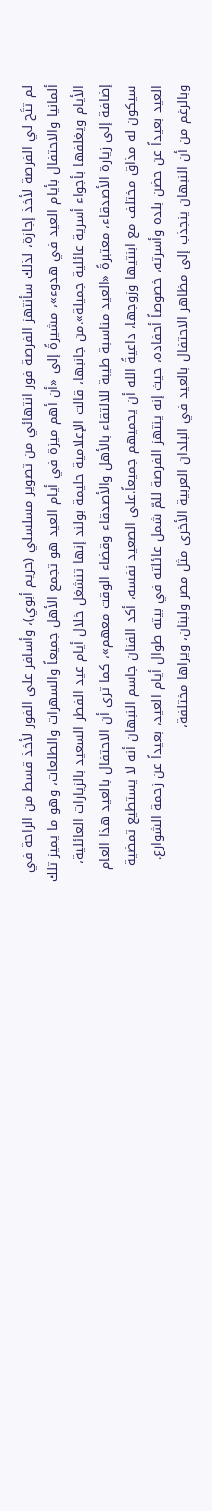لم تتَح لي الفرصة لأخذ إجازة، لذلك سأنتهز الفرصة فور انتهائي من تصوير مسلسلي (حريم أبوي)، وأسافر على الفور لأخذ قسط من الراحة في ألمانيا والاحتفال بأيام العيد في هدوء»، مشيرةً إلى «أن أهم ميزة في أيام العيد هو تجمع الأهل جميعاً والسهرات والطلعات، وهو ما يميز تلك الأيام ويغلفها بأجواء أسرية عائلية جميلة».من جانبها، قالت الإعلامية حليمة بولند إنها تنشغل خلال أيام عيد الفطر السعيد بالزيارات العائلية، إضافة إلى زيارة الأصدقاء، معتبرةً «العيد مناسبة طيبة للالتقاء بالأهل والأصدقاء وقضاء الوقت معهم»، كما ترى أن الاحتفال بالعيد هذا العام سيكون له مذاق مختلف مع ابنتيها وزوجها، داعيةً الله أن يحميهم جميعاً.على الصعيد نفسه، أكد الفنان جاسم النبهان أنه لا يستطيع تمضية العيد بعيداً عن حضن بلده وأسرته، خصوصاً أحفاده، حيث إنه ينتهز الفرصة للمّ شمل عائلته في بيته طوال أيام العيد، بعيداً عن زحمة الشوارع. وبالرغم من أن النبهان ينجذب إلى مظاهر الاحتفال بالعيد في البلدان العربية الأخرى مثل مصر ولبنان، ويراها مختلفة،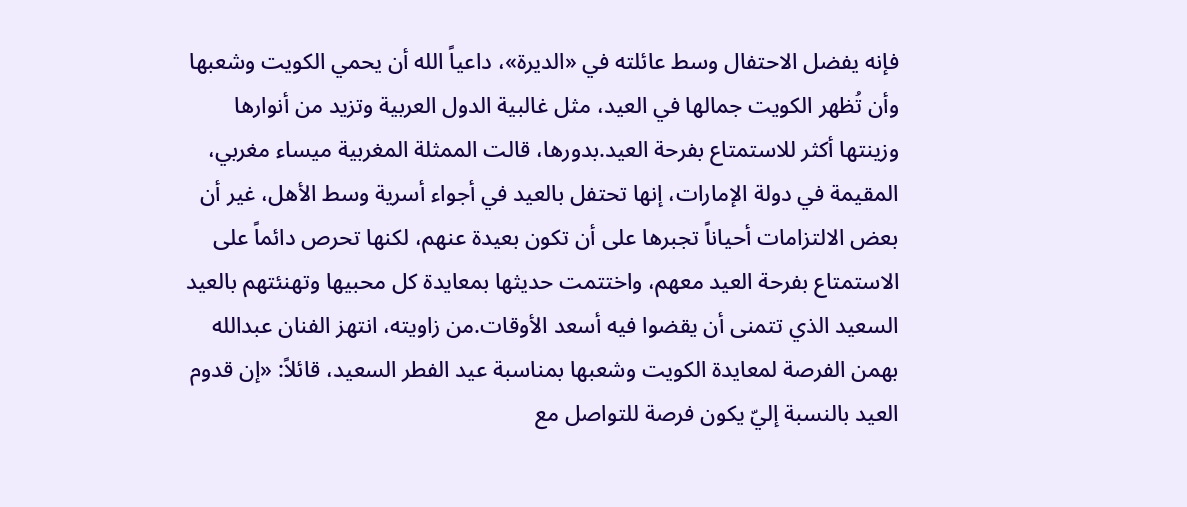فإنه يفضل الاحتفال وسط عائلته في «الديرة»، داعياً الله أن يحمي الكويت وشعبها وأن تُظهر الكويت جمالها في العيد، مثل غالبية الدول العربية وتزيد من أنوارها وزينتها أكثر للاستمتاع بفرحة العيد.بدورها، قالت الممثلة المغربية ميساء مغربي، المقيمة في دولة الإمارات، إنها تحتفل بالعيد في أجواء أسرية وسط الأهل، غير أن بعض الالتزامات أحياناً تجبرها على أن تكون بعيدة عنهم، لكنها تحرص دائماً على الاستمتاع بفرحة العيد معهم، واختتمت حديثها بمعايدة كل محبيها وتهنئتهم بالعيد السعيد الذي تتمنى أن يقضوا فيه أسعد الأوقات.من زاويته، انتهز الفنان عبدالله بهمن الفرصة لمعايدة الكويت وشعبها بمناسبة عيد الفطر السعيد، قائلاً: «إن قدوم العيد بالنسبة إليّ يكون فرصة للتواصل مع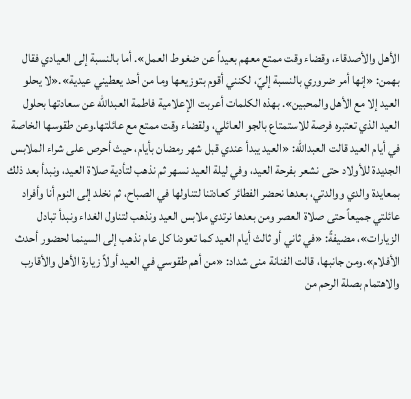الأهل والأصدقاء، وقضاء وقت ممتع معهم بعيداً عن ضغوط العمل». أما بالنسبة إلى العيادي فقال بهمن: «إنها أمر ضروري بالنسبة إليّ، لكنني أقوم بتوزيعها وما من أحد يعطيني عيدية».«لا يحلو العيد إلا مع الأهل والمحبين». بهذه الكلمات أعربت الإعلامية فاطمة العبدالله عن سعادتها بحلول العيد الذي تعتبره فرصة للاستمتاع بالجو العائلي، ولقضاء وقت ممتع مع عائلتها.وعن طقوسها الخاصة في أيام العيد قالت العبدالله: «العيد يبدأ عندي قبل شهر رمضان بأيام، حيث أحرص على شراء الملابس الجديدة للأولاد حتى نشعر بفرحة العيد، وفي ليلة العيد نسهر ثم نذهب لتأدية صلاة العيد، ونبدأ بعد ذلك بمعايدة والدي ووالدتي، بعدها نحضر الفطائر كعادتنا لتناولها في الصباح، ثم نخلد إلى النوم أنا وأفراد عائلتي جميعاً حتى صلاة العصر ومن بعدها نرتدي ملابس العيد ونذهب لتناول الغداء ونبدأ تبادل الزيارات»، مضيفةً: «في ثاني أو ثالث أيام العيد كما تعودنا كل عام نذهب إلى السينما لحضور أحدث الأفلام».ومن جانبها، قالت الفنانة منى شداد: «من أهم طقوسي في العيد أولاً زيارة الأهل والأقارب والاهتمام بصلة الرحم من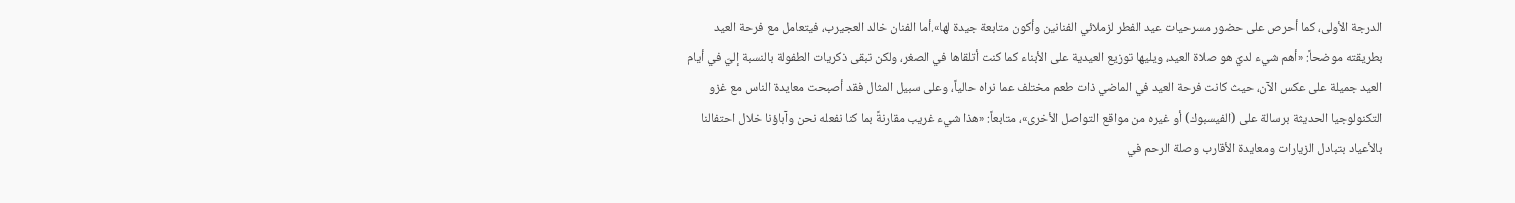الدرجة الأولى، كما أحرص على حضور مسرحيات عيد الفطر لزملائي الفنانين وأكون متابعة جيدة لها».أما الفنان خالد العجيرب، فيتعامل مع فرحة العيد بطريقته موضحاً: «أهم شيء لديّ هو صلاة العيد، ويليها توزيع العيدية على الأبناء كما كنت أتلقاها في الصغر، ولكن تبقى ذكريات الطفولة بالنسبة إليّ في أيام العيد جميلة على عكس الآن، حيث كانت فرحة العيد في الماضي ذات طعم مختلف عما نراه حالياً، وعلى سبيل المثال فقد أصبحت معايدة الناس مع غزو التكنولوجيا الحديثة برسالة على (الفيسبوك) أو غيره من مواقع التواصل الأخرى»، متابعاً: «هذا شيء غريب مقارنةً بما كنا نفعله نحن وآباؤنا خلال احتفالنا بالأعياد بتبادل الزيارات ومعايدة الأقارب وصلة الرحم في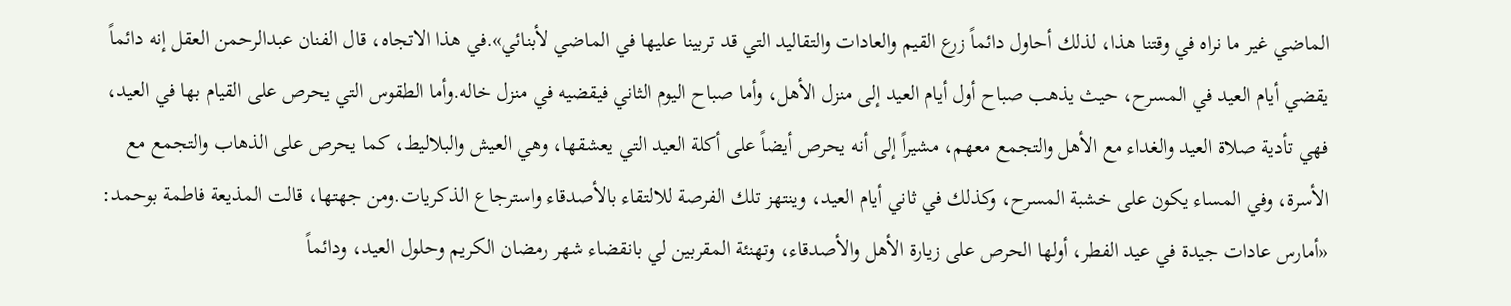الماضي غير ما نراه في وقتنا هذا، لذلك أحاول دائماً زرع القيم والعادات والتقاليد التي قد تربينا عليها في الماضي لأبنائي».في هذا الاتجاه، قال الفنان عبدالرحمن العقل إنه دائماً يقضي أيام العيد في المسرح، حيث يذهب صباح أول أيام العيد إلى منزل الأهل، وأما صباح اليوم الثاني فيقضيه في منزل خاله.وأما الطقوس التي يحرص على القيام بها في العيد، فهي تأدية صلاة العيد والغداء مع الأهل والتجمع معهم، مشيراً إلى أنه يحرص أيضاً على أكلة العيد التي يعشقها، وهي العيش والبلاليط، كما يحرص على الذهاب والتجمع مع الأسرة، وفي المساء يكون على خشبة المسرح، وكذلك في ثاني أيام العيد، وينتهز تلك الفرصة للالتقاء بالأصدقاء واسترجاع الذكريات.ومن جهتها، قالت المذيعة فاطمة بوحمد: «أمارس عادات جيدة في عيد الفطر، أولها الحرص على زيارة الأهل والأصدقاء، وتهنئة المقربين لي بانقضاء شهر رمضان الكريم وحلول العيد، ودائماً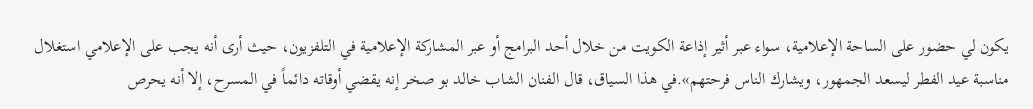يكون لي حضور على الساحة الإعلامية، سواء عبر أثير إذاعة الكويت من خلال أحد البرامج أو عبر المشاركة الإعلامية في التلفزيون، حيث أرى أنه يجب على الإعلامي استغلال مناسبة عيد الفطر ليسعد الجمهور، ويشارك الناس فرحتهم».في هذا السياق، قال الفنان الشاب خالد بو صخر إنه يقضي أوقاته دائماً في المسرح، إلا أنه يحرص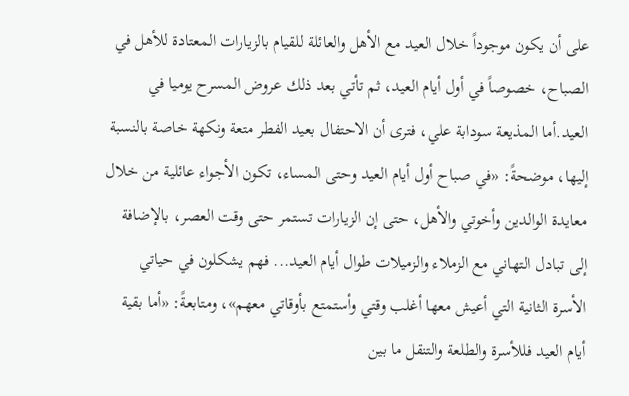على أن يكون موجوداً خلال العيد مع الأهل والعائلة للقيام بالزيارات المعتادة للأهل في الصباح، خصوصاً في أول أيام العيد، ثم تأتي بعد ذلك عروض المسرح يوميا في العيد.أما المذيعة سودابة علي، فترى أن الاحتفال بعيد الفطر متعة ونكهة خاصة بالنسبة إليها، موضحةً: «في صباح أول أيام العيد وحتى المساء، تكون الأجواء عائلية من خلال معايدة الوالدين وأخوتي والأهل، حتى إن الزيارات تستمر حتى وقت العصر، بالإضافة إلى تبادل التهاني مع الزملاء والزميلات طوال أيام العيد... فهم يشكلون في حياتي الأسرة الثانية التي أعيش معها أغلب وقتي وأستمتع بأوقاتي معهم»، ومتابعةً: «أما بقية أيام العيد فللأسرة والطلعة والتنقل ما بين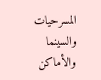المسرحيات والسينما والأماكن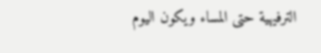الترفيهية حتى المساء ويكون اليوم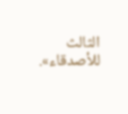الثالث للأصدقاء».